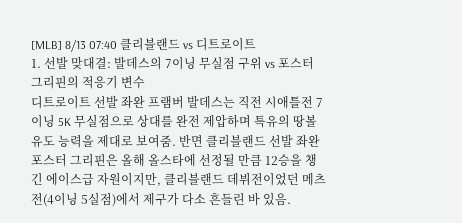[MLB] 8/13 07:40 클리블랜드 vs 디트로이트
1. 선발 맞대결: 발데스의 7이닝 무실점 구위 vs 포스터 그리핀의 적응기 변수
디트로이트 선발 좌완 프램버 발데스는 직전 시애틀전 7이닝 5K 무실점으로 상대를 완전 제압하며 특유의 땅볼 유도 능력을 제대로 보여줌. 반면 클리블랜드 선발 좌완 포스터 그리핀은 올해 올스타에 선정될 만큼 12승을 챙긴 에이스급 자원이지만, 클리블랜드 데뷔전이었던 메츠전(4이닝 5실점)에서 제구가 다소 흔들린 바 있음.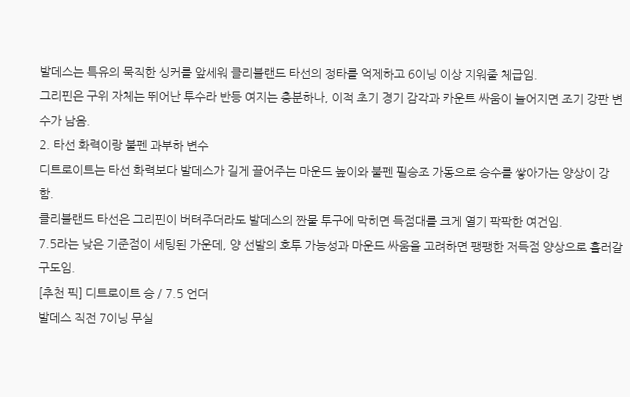발데스는 특유의 묵직한 싱커를 앞세워 클리블랜드 타선의 정타를 억제하고 6이닝 이상 지워줄 체급임.
그리핀은 구위 자체는 뛰어난 투수라 반등 여지는 충분하나, 이적 초기 경기 감각과 카운트 싸움이 늘어지면 조기 강판 변수가 남음.
2. 타선 화력이랑 불펜 과부하 변수
디트로이트는 타선 화력보다 발데스가 길게 끌어주는 마운드 높이와 불펜 필승조 가동으로 승수를 쌓아가는 양상이 강함.
클리블랜드 타선은 그리핀이 버텨주더라도 발데스의 짠물 투구에 막히면 득점대를 크게 열기 팍팍한 여건임.
7.5라는 낮은 기준점이 세팅된 가운데, 양 선발의 호투 가능성과 마운드 싸움을 고려하면 팽팽한 저득점 양상으로 흘러갈 구도임.
[추천 픽] 디트로이트 승 / 7.5 언더
발데스 직전 7이닝 무실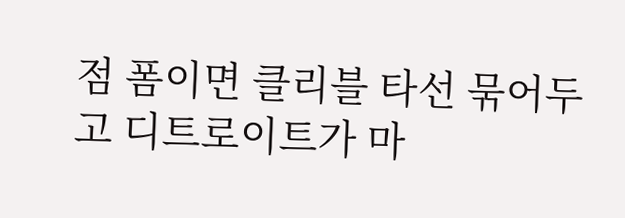점 폼이면 클리블 타선 묶어두고 디트로이트가 마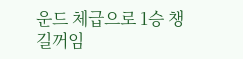운드 체급으로 1승 챙길꺼임